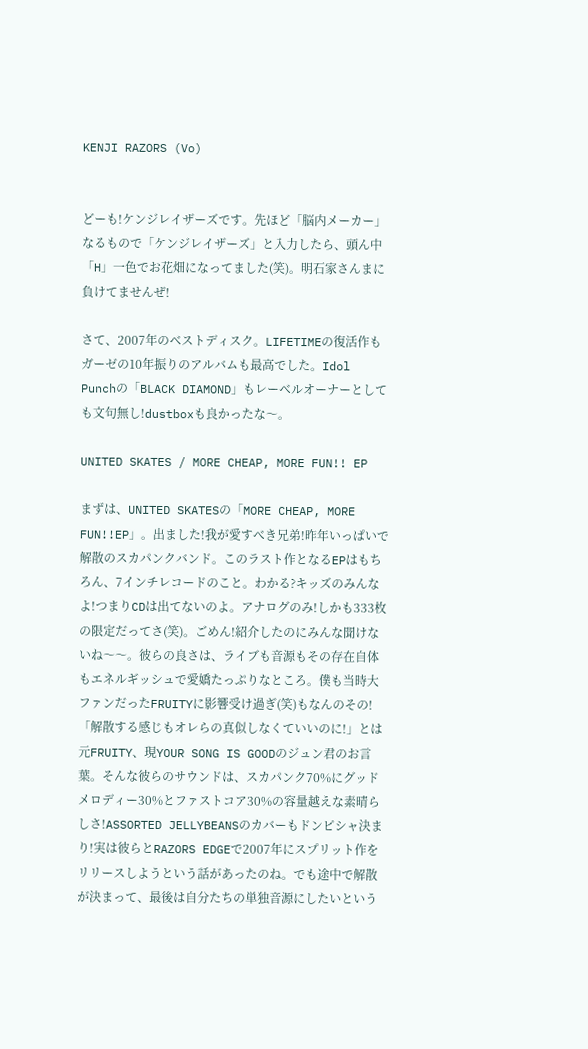KENJI RAZORS (Vo)


どーも!ケンジレイザーズです。先ほど「脳内メーカー」なるもので「ケンジレイザーズ」と入力したら、頭ん中「H」一色でお花畑になってました(笑)。明石家さんまに負けてませんぜ!

さて、2007年のベストディスク。LIFETIMEの復活作もガーゼの10年振りのアルバムも最高でした。Idol Punchの「BLACK DIAMOND」もレーベルオーナーとしても文句無し!dustboxも良かったな〜。

UNITED SKATES / MORE CHEAP, MORE FUN!! EP

まずは、UNITED SKATESの「MORE CHEAP, MORE FUN!!EP」。出ました!我が愛すべき兄弟!昨年いっぱいで解散のスカパンクバンド。このラスト作となるEPはもちろん、7インチレコードのこと。わかる?キッズのみんなよ!つまりCDは出てないのよ。アナログのみ!しかも333枚の限定だってさ(笑)。ごめん!紹介したのにみんな聞けないね〜〜。彼らの良さは、ライブも音源もその存在自体もエネルギッシュで愛嬌たっぷりなところ。僕も当時大ファンだったFRUITYに影響受け過ぎ(笑)もなんのその!「解散する感じもオレらの真似しなくていいのに!」とは元FRUITY、現YOUR SONG IS GOODのジュン君のお言葉。そんな彼らのサウンドは、スカパンク70%にグッドメロディー30%とファストコア30%の容量越えな素晴らしさ!ASSORTED JELLYBEANSのカバーもドンピシャ決まり!実は彼らとRAZORS EDGEで2007年にスプリット作をリリースしようという話があったのね。でも途中で解散が決まって、最後は自分たちの単独音源にしたいという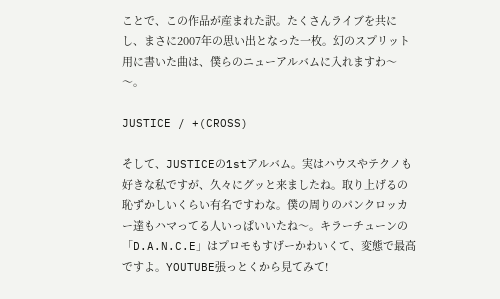ことで、この作品が産まれた訳。たくさんライブを共にし、まさに2007年の思い出となった一枚。幻のスプリット用に書いた曲は、僕らのニューアルバムに入れますわ〜〜。

JUSTICE / +(CROSS)

そして、JUSTICEの1stアルバム。実はハウスやテクノも好きな私ですが、久々にグッと来ましたね。取り上げるの恥ずかしいくらい有名ですわな。僕の周りのパンクロッカー達もハマってる人いっぱいいたね〜。キラーチューンの「D.A.N.C.E」はプロモもすげーかわいくて、変態で最高ですよ。YOUTUBE張っとくから見てみて!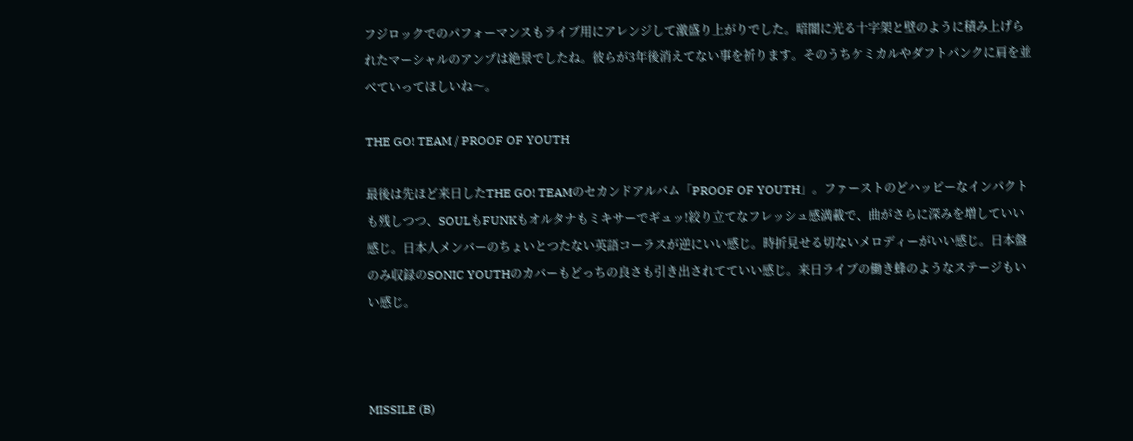フジロックでのパフォーマンスもライブ用にアレンジして激盛り上がりでした。暗闇に光る十字架と壁のように積み上げられたマーシャルのアンプは絶景でしたね。彼らが3年後消えてない事を祈ります。そのうちケミカルやダフトパンクに肩を並べていってほしいね〜。

THE GO! TEAM / PROOF OF YOUTH

最後は先ほど来日したTHE GO! TEAMのセカンドアルバム「PROOF OF YOUTH」。ファーストのどハッピーなインパクトも残しつつ、SOULもFUNKもオルタナもミキサーでギュッ!絞り立てなフレッシュ感満載で、曲がさらに深みを増していい感じ。日本人メンバーのちょいとつたない英語コーラスが逆にいい感じ。時折見せる切ないメロディーがいい感じ。日本盤のみ収録のSONIC YOUTHのカバーもどっちの良さも引き出されてていい感じ。来日ライブの働き蜂のようなステージもいい感じ。



MISSILE (B)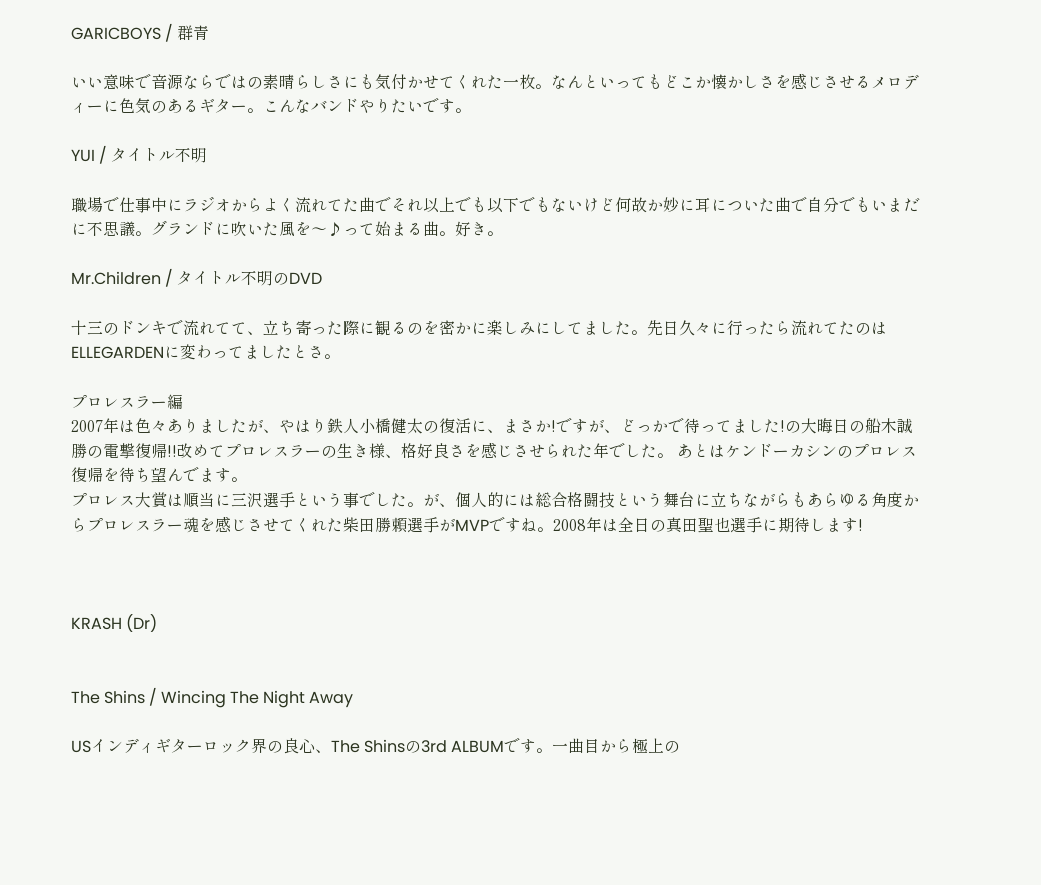GARICBOYS / 群青

いい意味で音源ならではの素晴らしさにも気付かせてくれた一枚。なんといってもどこか懐かしさを感じさせるメロディーに色気のあるギター。こんなバンドやりたいです。

YUI / タイトル不明

職場で仕事中にラジオからよく流れてた曲でそれ以上でも以下でもないけど何故か妙に耳についた曲で自分でもいまだに不思議。グランドに吹いた風を〜♪って始まる曲。好き。

Mr.Children / タイトル不明のDVD

十三のドンキで流れてて、立ち寄った際に観るのを密かに楽しみにしてました。先日久々に行ったら流れてたのはELLEGARDENに変わってましたとさ。

プロレスラー編
2007年は色々ありましたが、やはり鉄人小橋健太の復活に、まさか!ですが、どっかで待ってました!の大晦日の船木誠勝の電撃復帰!!改めてプロレスラーの生き様、格好良さを感じさせられた年でした。 あとはケンドーカシンのプロレス復帰を待ち望んでます。
プロレス大賞は順当に三沢選手という事でした。が、個人的には総合格闘技という舞台に立ちながらもあらゆる角度からプロレスラー魂を感じさせてくれた柴田勝頼選手がMVPですね。2008年は全日の真田聖也選手に期待します!



KRASH (Dr)


The Shins / Wincing The Night Away

USインディギターロック界の良心、The Shinsの3rd ALBUMです。一曲目から極上の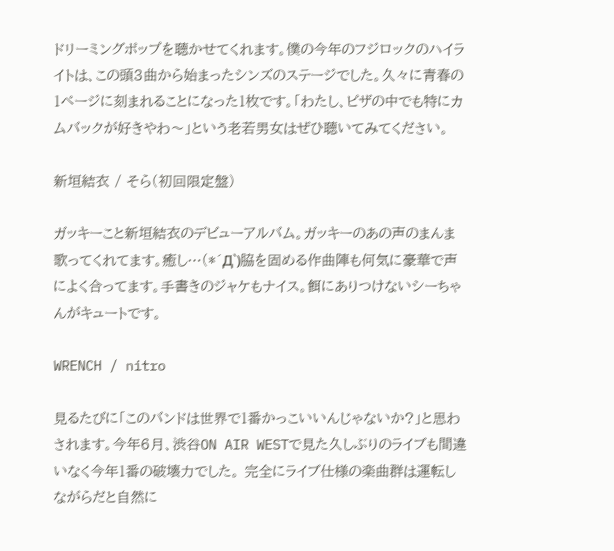ドリーミングポップを聴かせてくれます。僕の今年のフジロックのハイライトは、この頭3曲から始まったシンズのステージでした。久々に青春の1ページに刻まれることになった1枚です。「わたし、ピザの中でも特にカムバックが好きやわ〜」という老若男女はぜひ聴いてみてください。

新垣結衣 / そら(初回限定盤)

ガッキーこと新垣結衣のデビューアルバム。ガッキーのあの声のまんま歌ってくれてます。癒し…(*´Д`)脇を固める作曲陣も何気に豪華で声によく合ってます。手書きのジャケもナイス。餌にありつけないシーちゃんがキュートです。

WRENCH / nitro

見るたびに「このバンドは世界で1番かっこいいんじゃないか?」と思わされます。今年6月、渋谷ON AIR WESTで見た久しぶりのライブも間違いなく今年1番の破壊力でした。 完全にライブ仕様の楽曲群は運転しながらだと自然に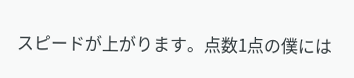スピードが上がります。点数1点の僕には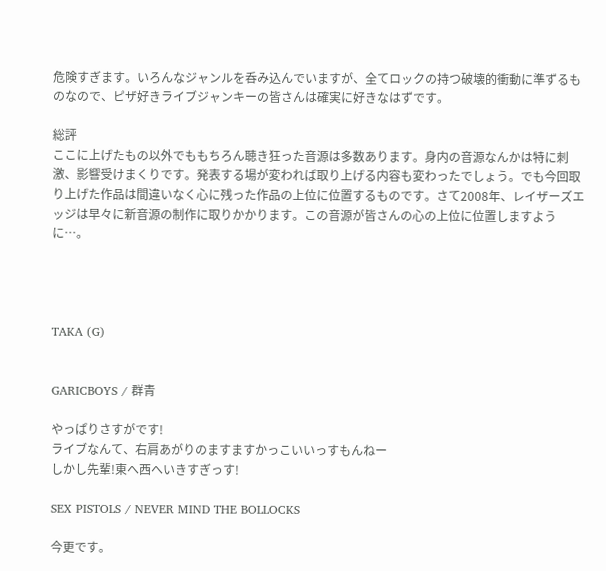危険すぎます。いろんなジャンルを呑み込んでいますが、全てロックの持つ破壊的衝動に準ずるものなので、ピザ好きライブジャンキーの皆さんは確実に好きなはずです。

総評
ここに上げたもの以外でももちろん聴き狂った音源は多数あります。身内の音源なんかは特に刺激、影響受けまくりです。発表する場が変われば取り上げる内容も変わったでしょう。でも今回取り上げた作品は間違いなく心に残った作品の上位に位置するものです。さて2008年、レイザーズエッジは早々に新音源の制作に取りかかります。この音源が皆さんの心の上位に位置しますように…。




TAKA (G)


GARICBOYS / 群青

やっぱりさすがです!
ライブなんて、右肩あがりのますますかっこいいっすもんねー
しかし先輩!東へ西へいきすぎっす!

SEX PISTOLS / NEVER MIND THE BOLLOCKS

今更です。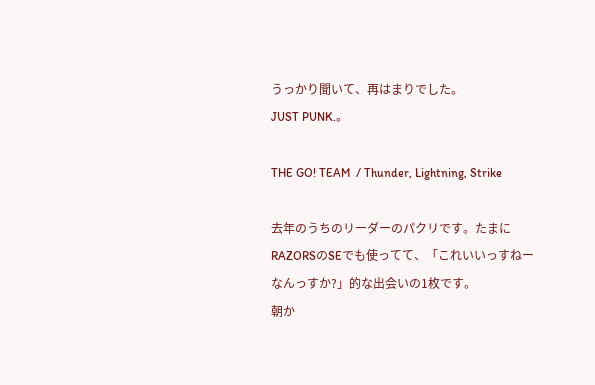うっかり聞いて、再はまりでした。
JUST PUNK.。

THE GO! TEAM  / Thunder, Lightning, Strike

去年のうちのリーダーのパクリです。たまにRAZORSのSEでも使ってて、「これいいっすねーなんっすか?」的な出会いの1枚です。
朝か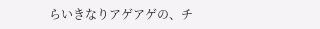らいきなりアゲアゲの、チ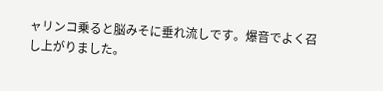ャリンコ乗ると脳みそに垂れ流しです。爆音でよく召し上がりました。